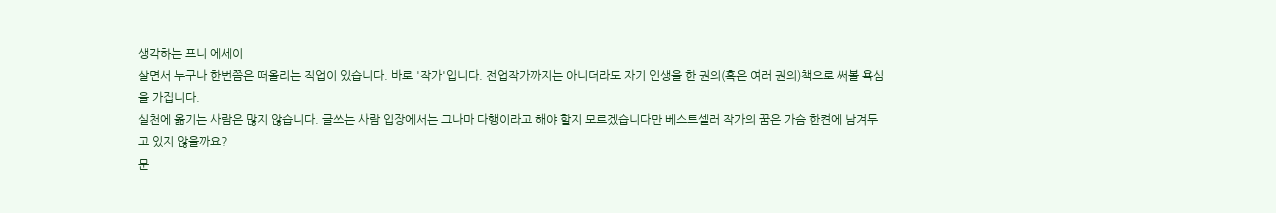생각하는 프니 에세이
살면서 누구나 한번쯤은 떠올리는 직업이 있습니다. 바로 '작가'입니다. 전업작가까지는 아니더라도 자기 인생을 한 권의(혹은 여러 권의)책으로 써볼 욕심을 가집니다.
실천에 옮기는 사람은 많지 않습니다. 글쓰는 사람 입장에서는 그나마 다행이라고 해야 할지 모르겠습니다만 베스트셀러 작가의 꿈은 가슴 한켠에 남겨두고 있지 않을까요?
문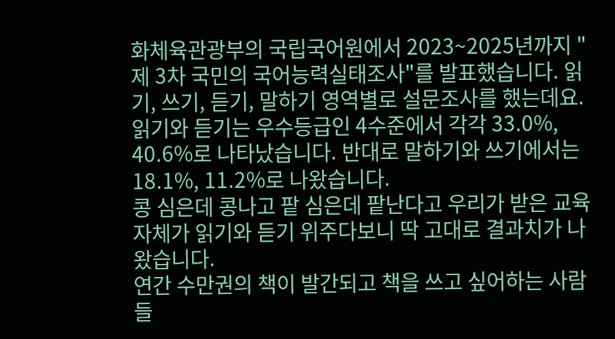화체육관광부의 국립국어원에서 2023~2025년까지 "제 3차 국민의 국어능력실태조사"를 발표했습니다. 읽기, 쓰기, 듣기, 말하기 영역별로 설문조사를 했는데요.
읽기와 듣기는 우수등급인 4수준에서 각각 33.0%, 40.6%로 나타났습니다. 반대로 말하기와 쓰기에서는 18.1%, 11.2%로 나왔습니다.
콩 심은데 콩나고 팥 심은데 팥난다고 우리가 받은 교육 자체가 읽기와 듣기 위주다보니 딱 고대로 결과치가 나왔습니다.
연간 수만권의 책이 발간되고 책을 쓰고 싶어하는 사람들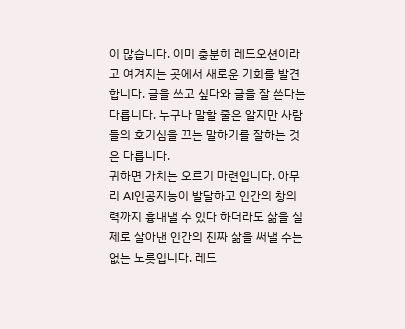이 많습니다. 이미 충분히 레드오션이라고 여겨지는 곳에서 새로운 기회를 발견합니다. 글을 쓰고 싶다와 글을 잘 쓴다는 다릅니다. 누구나 말할 줄은 알지만 사람들의 호기심을 끄는 말하기를 잘하는 것은 다릅니다.
귀하면 가치는 오르기 마련입니다. 아무리 AI인공지능이 발달하고 인간의 창의력까지 흉내낼 수 있다 하더라도 삶을 실제로 살아낸 인간의 진짜 삶을 써낼 수는 없는 노릇입니다. 레드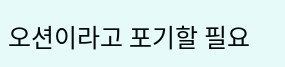오션이라고 포기할 필요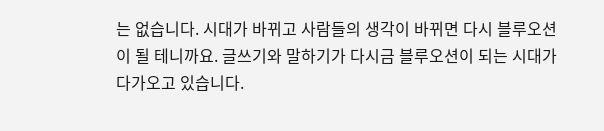는 없습니다. 시대가 바뀌고 사람들의 생각이 바뀌면 다시 블루오션이 될 테니까요. 글쓰기와 말하기가 다시금 블루오션이 되는 시대가 다가오고 있습니다.